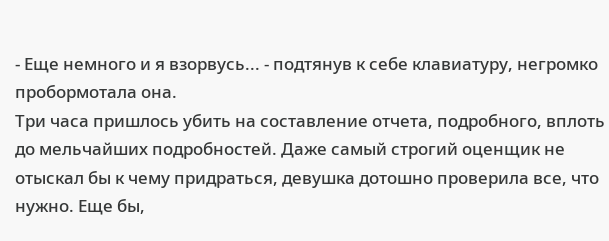- Еще немного и я взорвусь... - подтянув к себе клавиатуру, негромко пробормотала она.
Три часа пришлось убить на составление отчета, подробного, вплоть до мельчайших подробностей. Даже самый строгий оценщик не отыскал бы к чему придраться, девушка дотошно проверила все, что нужно. Еще бы,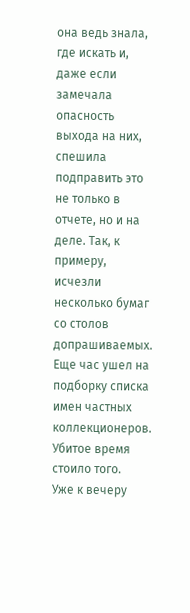она ведь знала, где искать и, даже если замечала опасность выхода на них, спешила подправить это не только в отчете, но и на деле. Так, к примеру, исчезли несколько бумаг со столов допрашиваемых. Еще час ушел на подборку списка имен частных коллекционеров. Убитое время стоило того.
Уже к вечеру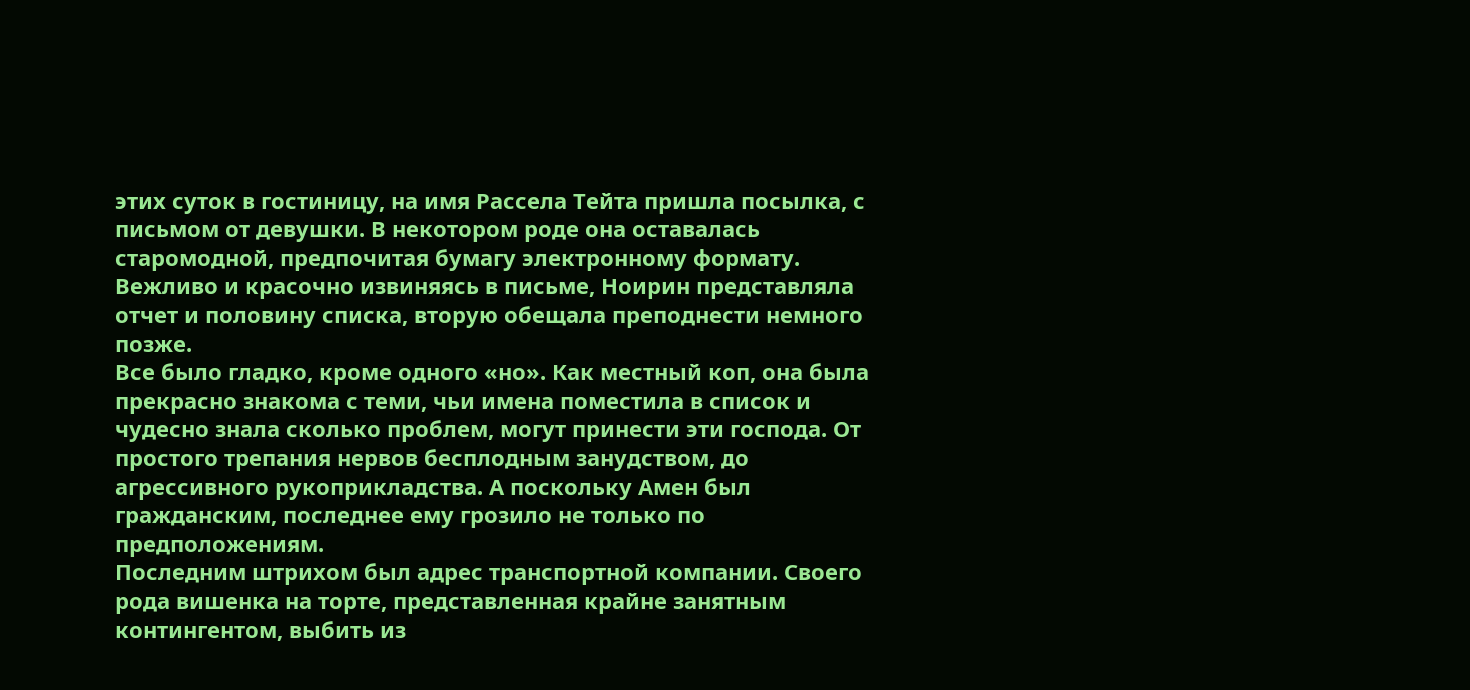этих суток в гостиницу, на имя Рассела Тейта пришла посылка, с письмом от девушки. В некотором роде она оставалась старомодной, предпочитая бумагу электронному формату. Вежливо и красочно извиняясь в письме, Ноирин представляла отчет и половину списка, вторую обещала преподнести немного позже.
Все было гладко, кроме одного «но». Как местный коп, она была прекрасно знакома с теми, чьи имена поместила в список и чудесно знала сколько проблем, могут принести эти господа. От простого трепания нервов бесплодным занудством, до агрессивного рукоприкладства. А поскольку Амен был гражданским, последнее ему грозило не только по предположениям.
Последним штрихом был адрес транспортной компании. Своего рода вишенка на торте, представленная крайне занятным контингентом, выбить из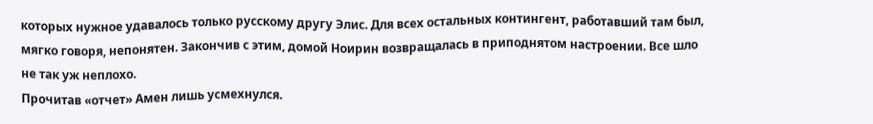которых нужное удавалось только русскому другу Элис. Для всех остальных контингент, работавший там был, мягко говоря, непонятен. Закончив с этим, домой Ноирин возвращалась в приподнятом настроении. Все шло не так уж неплохо.
Прочитав «отчет» Амен лишь усмехнулся.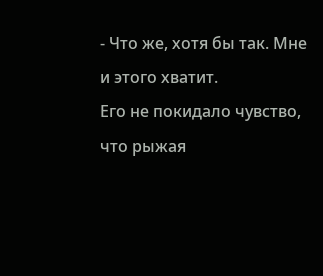- Что же, хотя бы так. Мне и этого хватит.
Его не покидало чувство, что рыжая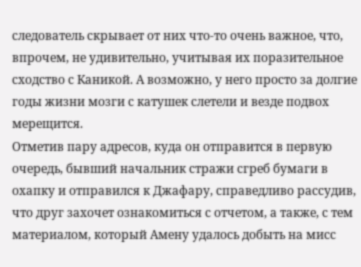следователь скрывает от них что-то очень важное, что, впрочем, не удивительно, учитывая их поразительное сходство с Каникой. А возможно, у него просто за долгие годы жизни мозги с катушек слетели и везде подвох мерещится.
Отметив пару адресов, куда он отправится в первую очередь, бывший начальник стражи сгреб бумаги в охапку и отправился к Джафару, справедливо рассудив, что друг захочет ознакомиться с отчетом, а также, с тем материалом, который Амену удалось добыть на мисс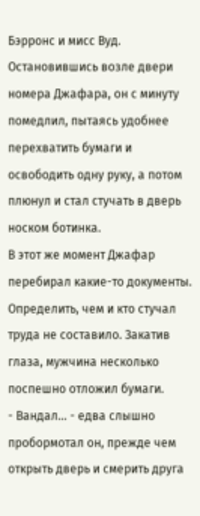Бэрронс и мисс Вуд. Остановившись возле двери номера Джафара, он с минуту помедлил, пытаясь удобнее перехватить бумаги и освободить одну руку, а потом плюнул и стал стучать в дверь носком ботинка.
В этот же момент Джафар перебирал какие-то документы. Определить, чем и кто стучал труда не составило. Закатив глаза, мужчина несколько поспешно отложил бумаги.
- Вандал... - едва слышно пробормотал он, прежде чем открыть дверь и смерить друга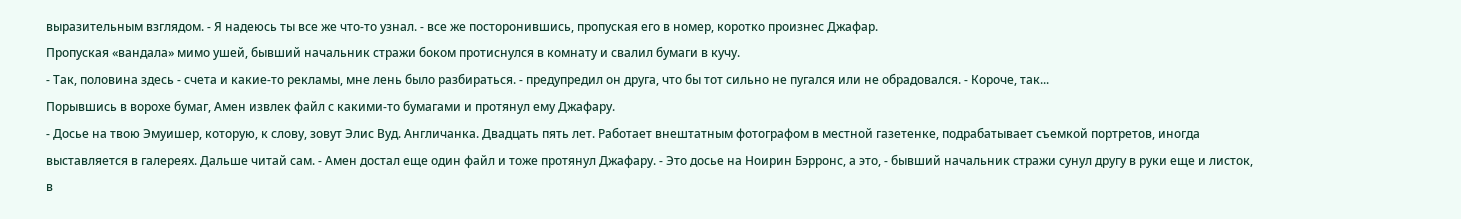выразительным взглядом. - Я надеюсь ты все же что-то узнал. - все же посторонившись, пропуская его в номер, коротко произнес Джафар.
Пропуская «вандала» мимо ушей, бывший начальник стражи боком протиснулся в комнату и свалил бумаги в кучу.
- Так, половина здесь - счета и какие-то рекламы, мне лень было разбираться. - предупредил он друга, что бы тот сильно не пугался или не обрадовался. - Короче, так...
Порывшись в ворохе бумаг, Амен извлек файл с какими-то бумагами и протянул ему Джафару.
- Досье на твою Эмуишер, которую, к слову, зовут Элис Вуд. Англичанка. Двадцать пять лет. Работает внештатным фотографом в местной газетенке, подрабатывает съемкой портретов, иногда выставляется в галереях. Дальше читай сам. - Амен достал еще один файл и тоже протянул Джафару. - Это досье на Ноирин Бэрронс, а это, - бывший начальник стражи сунул другу в руки еще и листок, в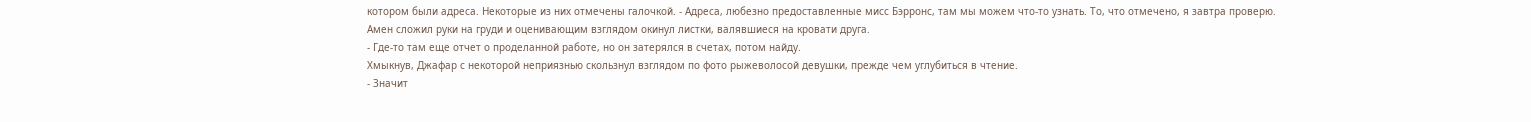котором были адреса. Некоторые из них отмечены галочкой. - Адреса, любезно предоставленные мисс Бэрронс, там мы можем что-то узнать. То, что отмечено, я завтра проверю.
Амен сложил руки на груди и оценивающим взглядом окинул листки, валявшиеся на кровати друга.
- Где-то там еще отчет о проделанной работе, но он затерялся в счетах, потом найду.
Хмыкнув, Джафар с некоторой неприязнью скользнул взглядом по фото рыжеволосой девушки, прежде чем углубиться в чтение.
- Значит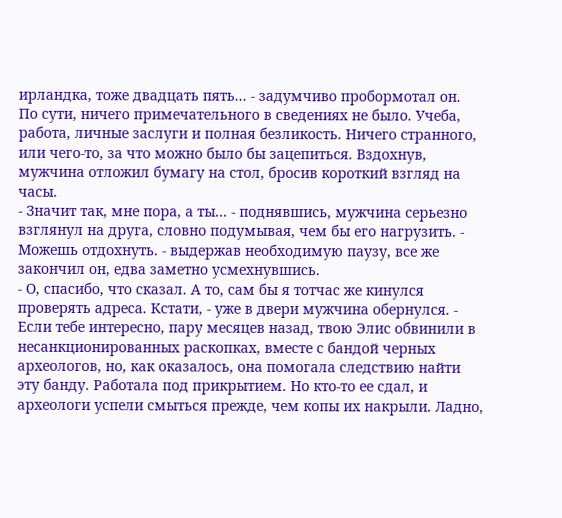ирландка, тоже двадцать пять... - задумчиво пробормотал он.
По сути, ничего примечательного в сведениях не было. Учеба, работа, личные заслуги и полная безликость. Ничего странного, или чего-то, за что можно было бы зацепиться. Вздохнув, мужчина отложил бумагу на стол, бросив короткий взгляд на часы.
- Значит так, мне пора, а ты... - поднявшись, мужчина серьезно взглянул на друга, словно подумывая, чем бы его нагрузить. - Можешь отдохнуть. - выдержав необходимую паузу, все же закончил он, едва заметно усмехнувшись.
- О, спасибо, что сказал. А то, сам бы я тотчас же кинулся проверять адреса. Кстати, - уже в двери мужчина обернулся. - Если тебе интересно, пару месяцев назад, твою Элис обвинили в несанкционированных раскопках, вместе с бандой черных археологов, но, как оказалось, она помогала следствию найти эту банду. Работала под прикрытием. Но кто-то ее сдал, и археологи успели смыться прежде, чем копы их накрыли. Ладно,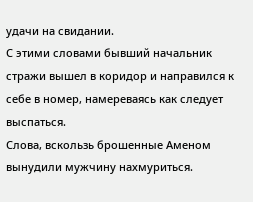удачи на свидании.
С этими словами бывший начальник стражи вышел в коридор и направился к себе в номер, намереваясь как следует выспаться.
Слова, вскользь брошенные Аменом вынудили мужчину нахмуриться.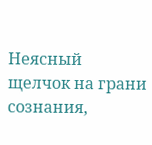Неясный щелчок на грани сознания,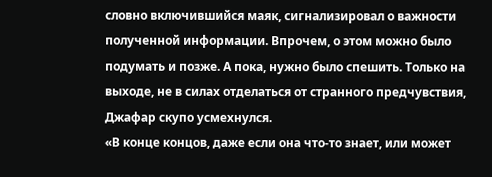словно включившийся маяк, сигнализировал о важности полученной информации. Впрочем, о этом можно было подумать и позже. А пока, нужно было спешить. Только на выходе, не в силах отделаться от странного предчувствия, Джафар скупо усмехнулся.
«В конце концов, даже если она что-то знает, или может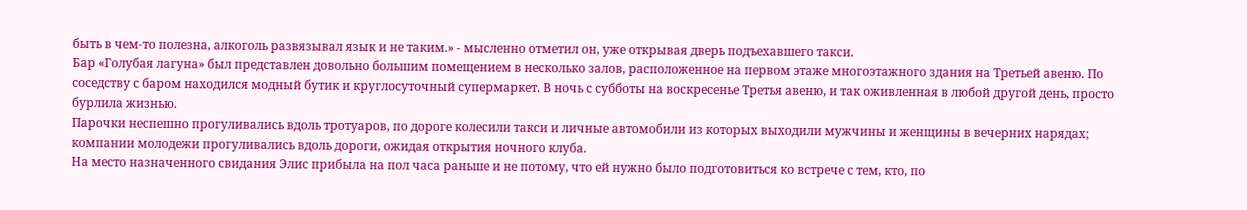быть в чем-то полезна, алкоголь развязывал язык и не таким.» - мысленно отметил он, уже открывая дверь подъехавшего такси.
Бар «Голубая лагуна» был представлен довольно большим помещением в несколько залов, расположенное на первом этаже многоэтажного здания на Третьей авеню. По соседству с баром находился модный бутик и круглосуточный супермаркет. В ночь с субботы на воскресенье Третья авеню, и так оживленная в любой другой день, просто бурлила жизнью.
Парочки неспешно прогуливались вдоль тротуаров, по дороге колесили такси и личные автомобили из которых выходили мужчины и женщины в вечерних нарядах; компании молодежи прогуливались вдоль дороги, ожидая открытия ночного клуба.
На место назначенного свидания Элис прибыла на пол часа раньше и не потому, что ей нужно было подготовиться ко встрече с тем, кто, по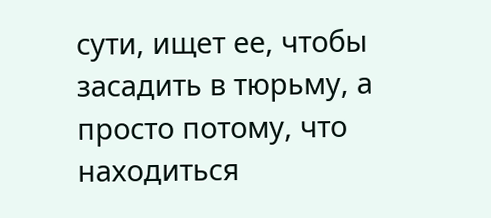сути, ищет ее, чтобы засадить в тюрьму, а просто потому, что находиться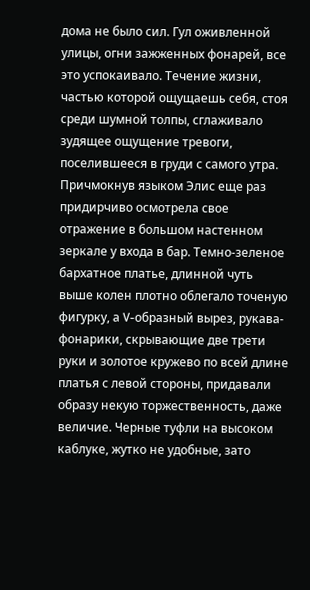дома не было сил. Гул оживленной улицы, огни зажженных фонарей, все это успокаивало. Течение жизни, частью которой ощущаешь себя, стоя среди шумной толпы, сглаживало зудящее ощущение тревоги, поселившееся в груди с самого утра.
Причмокнув языком Элис еще раз придирчиво осмотрела свое отражение в большом настенном зеркале у входа в бар. Темно-зеленое бархатное платье, длинной чуть выше колен плотно облегало точеную фигурку, а V-образный вырез, рукава-фонарики, скрывающие две трети руки и золотое кружево по всей длине платья с левой стороны, придавали образу некую торжественность, даже величие. Черные туфли на высоком каблуке, жутко не удобные, зато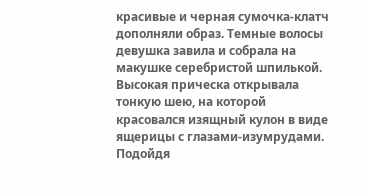красивые и черная сумочка-клатч дополняли образ. Темные волосы девушка завила и собрала на макушке серебристой шпилькой. Высокая прическа открывала тонкую шею, на которой красовался изящный кулон в виде ящерицы с глазами-изумрудами.
Подойдя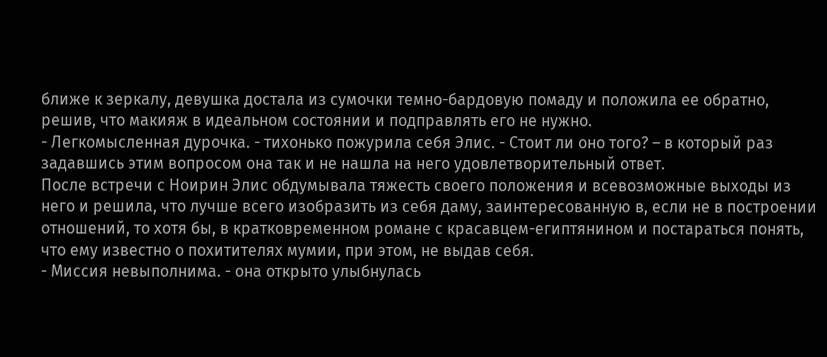ближе к зеркалу, девушка достала из сумочки темно-бардовую помаду и положила ее обратно, решив, что макияж в идеальном состоянии и подправлять его не нужно.
- Легкомысленная дурочка. - тихонько пожурила себя Элис. - Стоит ли оно того? – в который раз задавшись этим вопросом она так и не нашла на него удовлетворительный ответ.
После встречи с Ноирин Элис обдумывала тяжесть своего положения и всевозможные выходы из него и решила, что лучше всего изобразить из себя даму, заинтересованную в, если не в построении отношений, то хотя бы, в кратковременном романе с красавцем-египтянином и постараться понять, что ему известно о похитителях мумии, при этом, не выдав себя.
- Миссия невыполнима. - она открыто улыбнулась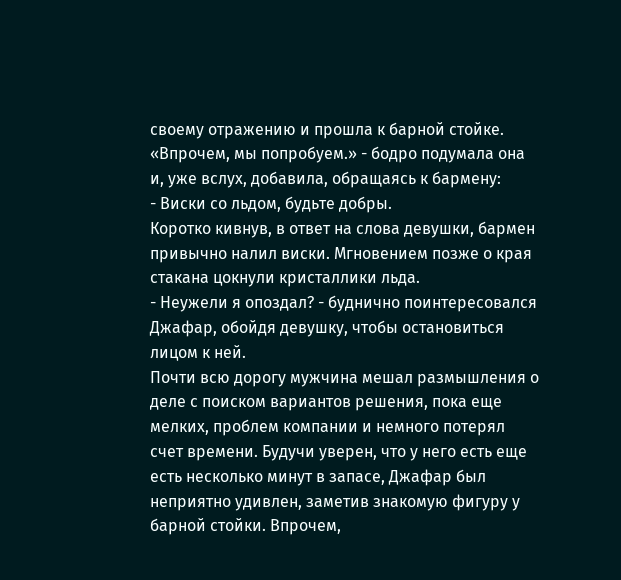своему отражению и прошла к барной стойке.
«Впрочем, мы попробуем.» - бодро подумала она и, уже вслух, добавила, обращаясь к бармену:
- Виски со льдом, будьте добры.
Коротко кивнув, в ответ на слова девушки, бармен привычно налил виски. Мгновением позже о края стакана цокнули кристаллики льда.
- Неужели я опоздал? - буднично поинтересовался Джафар, обойдя девушку, чтобы остановиться лицом к ней.
Почти всю дорогу мужчина мешал размышления о деле с поиском вариантов решения, пока еще мелких, проблем компании и немного потерял счет времени. Будучи уверен, что у него есть еще есть несколько минут в запасе, Джафар был неприятно удивлен, заметив знакомую фигуру у барной стойки. Впрочем,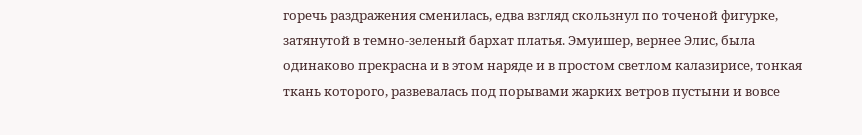горечь раздражения сменилась, едва взгляд скользнул по точеной фигурке, затянутой в темно-зеленый бархат платья. Эмуишер, вернее Элис, была одинаково прекрасна и в этом наряде и в простом светлом калазирисе, тонкая ткань которого, развевалась под порывами жарких ветров пустыни и вовсе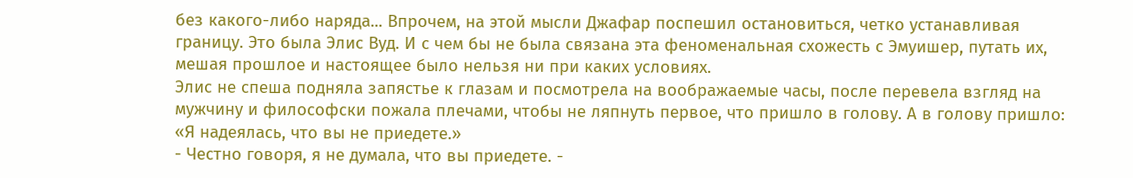без какого-либо наряда... Впрочем, на этой мысли Джафар поспешил остановиться, четко устанавливая границу. Это была Элис Вуд. И с чем бы не была связана эта феноменальная схожесть с Эмуишер, путать их, мешая прошлое и настоящее было нельзя ни при каких условиях.
Элис не спеша подняла запястье к глазам и посмотрела на воображаемые часы, после перевела взгляд на мужчину и философски пожала плечами, чтобы не ляпнуть первое, что пришло в голову. А в голову пришло: «Я надеялась, что вы не приедете.»
- Честно говоря, я не думала, что вы приедете. -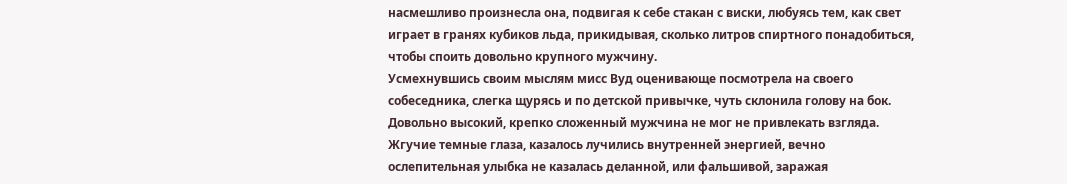насмешливо произнесла она, подвигая к себе стакан с виски, любуясь тем, как свет играет в гранях кубиков льда, прикидывая, сколько литров спиртного понадобиться, чтобы споить довольно крупного мужчину.
Усмехнувшись своим мыслям мисс Вуд оценивающе посмотрела на своего собеседника, слегка щурясь и по детской привычке, чуть склонила голову на бок. Довольно высокий, крепко сложенный мужчина не мог не привлекать взгляда. Жгучие темные глаза, казалось лучились внутренней энергией, вечно ослепительная улыбка не казалась деланной, или фальшивой, заражая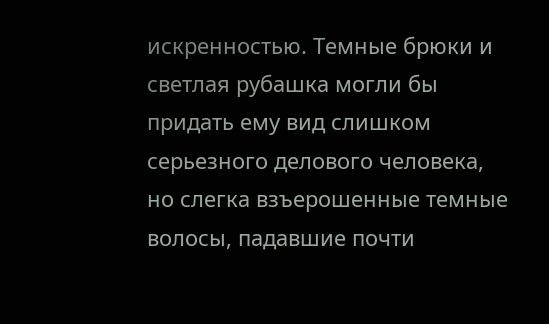искренностью. Темные брюки и светлая рубашка могли бы придать ему вид слишком серьезного делового человека, но слегка взъерошенные темные волосы, падавшие почти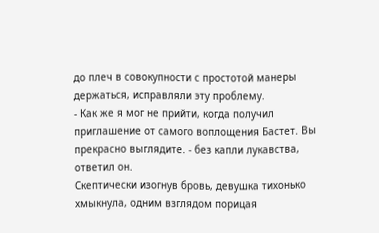до плеч в совокупности с простотой манеры держаться, исправляли эту проблему.
- Как же я мог не прийти, когда получил приглашение от самого воплощения Бастет. Вы прекрасно выглядите. - без капли лукавства, ответил он.
Скептически изогнув бровь, девушка тихонько хмыкнула, одним взглядом порицая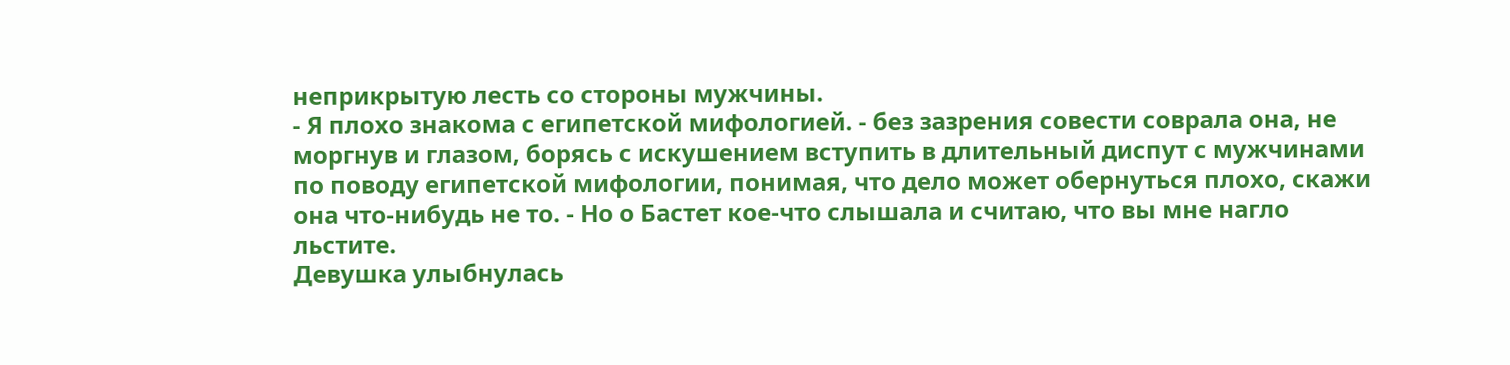неприкрытую лесть со стороны мужчины.
- Я плохо знакома с египетской мифологией. - без зазрения совести соврала она, не моргнув и глазом, борясь с искушением вступить в длительный диспут с мужчинами по поводу египетской мифологии, понимая, что дело может обернуться плохо, скажи она что-нибудь не то. - Но о Бастет кое-что слышала и считаю, что вы мне нагло льстите.
Девушка улыбнулась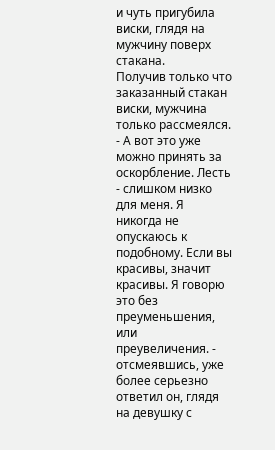и чуть пригубила виски, глядя на мужчину поверх стакана.
Получив только что заказанный стакан виски, мужчина только рассмеялся.
- А вот это уже можно принять за оскорбление. Лесть - слишком низко для меня. Я никогда не опускаюсь к подобному. Если вы красивы, значит красивы. Я говорю это без преуменьшения, или преувеличения. - отсмеявшись, уже более серьезно ответил он, глядя на девушку с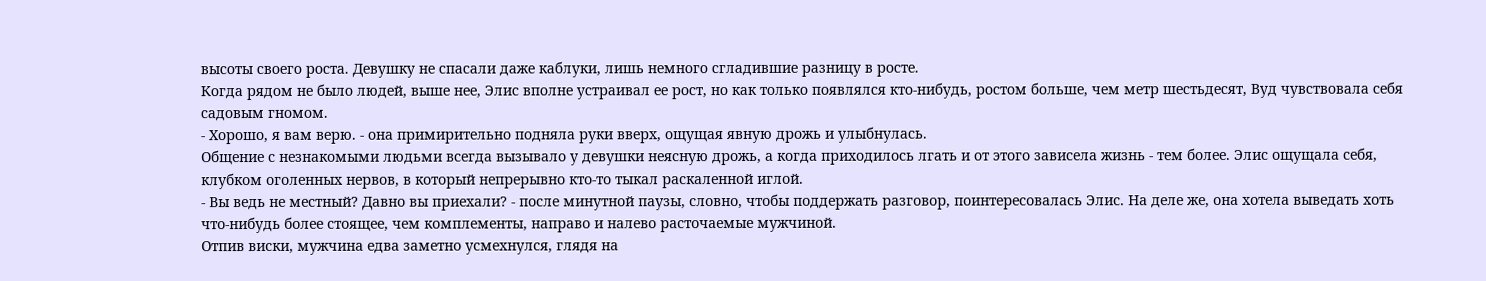высоты своего роста. Девушку не спасали даже каблуки, лишь немного сгладившие разницу в росте.
Когда рядом не было людей, выше нее, Элис вполне устраивал ее рост, но как только появлялся кто-нибудь, ростом больше, чем метр шестьдесят, Вуд чувствовала себя садовым гномом.
- Хорошо, я вам верю. - она примирительно подняла руки вверх, ощущая явную дрожь и улыбнулась.
Общение с незнакомыми людьми всегда вызывало у девушки неясную дрожь, а когда приходилось лгать и от этого зависела жизнь - тем более. Элис ощущала себя, клубком оголенных нервов, в который непрерывно кто-то тыкал раскаленной иглой.
- Вы ведь не местный? Давно вы приехали? - после минутной паузы, словно, чтобы поддержать разговор, поинтересовалась Элис. На деле же, она хотела выведать хоть что-нибудь более стоящее, чем комплементы, направо и налево расточаемые мужчиной.
Отпив виски, мужчина едва заметно усмехнулся, глядя на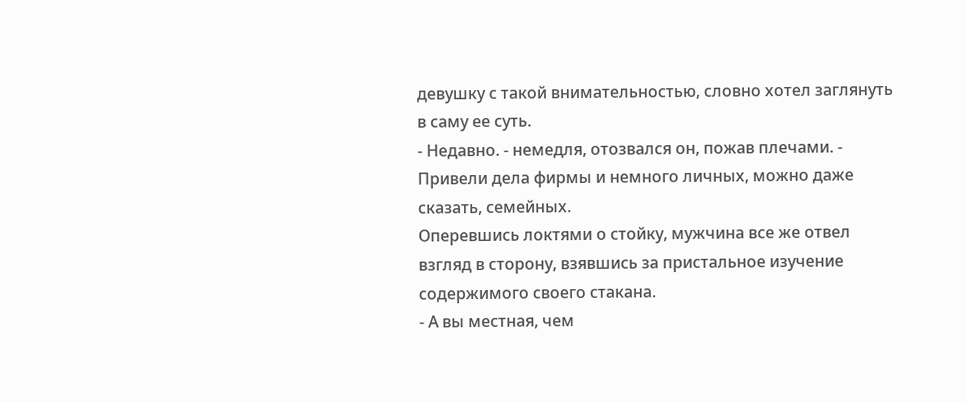девушку с такой внимательностью, словно хотел заглянуть в саму ее суть.
- Недавно. - немедля, отозвался он, пожав плечами. - Привели дела фирмы и немного личных, можно даже сказать, семейных.
Оперевшись локтями о стойку, мужчина все же отвел взгляд в сторону, взявшись за пристальное изучение содержимого своего стакана.
- А вы местная, чем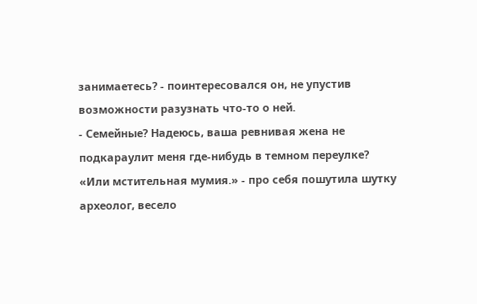занимаетесь? - поинтересовался он, не упустив возможности разузнать что-то о ней.
- Семейные? Надеюсь, ваша ревнивая жена не подкараулит меня где-нибудь в темном переулке?
«Или мстительная мумия.» - про себя пошутила шутку археолог, весело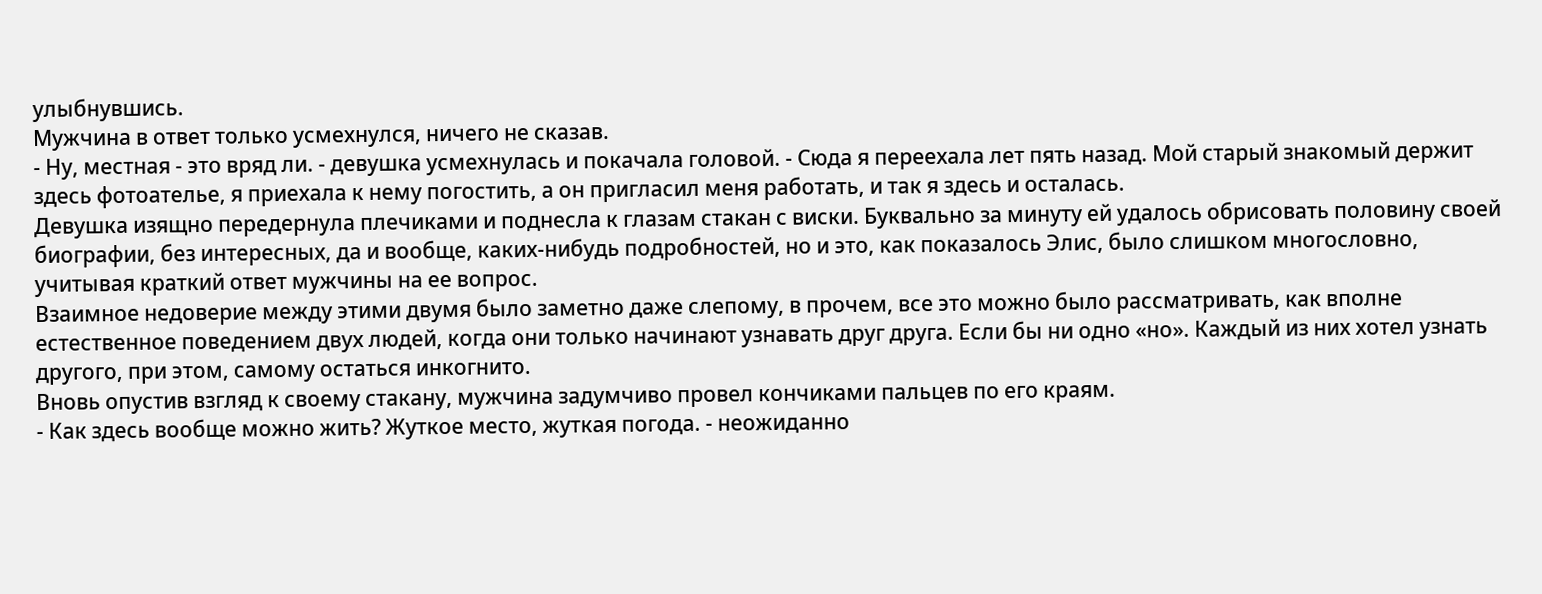улыбнувшись.
Мужчина в ответ только усмехнулся, ничего не сказав.
- Ну, местная - это вряд ли. - девушка усмехнулась и покачала головой. - Сюда я переехала лет пять назад. Мой старый знакомый держит здесь фотоателье, я приехала к нему погостить, а он пригласил меня работать, и так я здесь и осталась.
Девушка изящно передернула плечиками и поднесла к глазам стакан с виски. Буквально за минуту ей удалось обрисовать половину своей биографии, без интересных, да и вообще, каких-нибудь подробностей, но и это, как показалось Элис, было слишком многословно, учитывая краткий ответ мужчины на ее вопрос.
Взаимное недоверие между этими двумя было заметно даже слепому, в прочем, все это можно было рассматривать, как вполне естественное поведением двух людей, когда они только начинают узнавать друг друга. Если бы ни одно «но». Каждый из них хотел узнать другого, при этом, самому остаться инкогнито.
Вновь опустив взгляд к своему стакану, мужчина задумчиво провел кончиками пальцев по его краям.
- Как здесь вообще можно жить? Жуткое место, жуткая погода. - неожиданно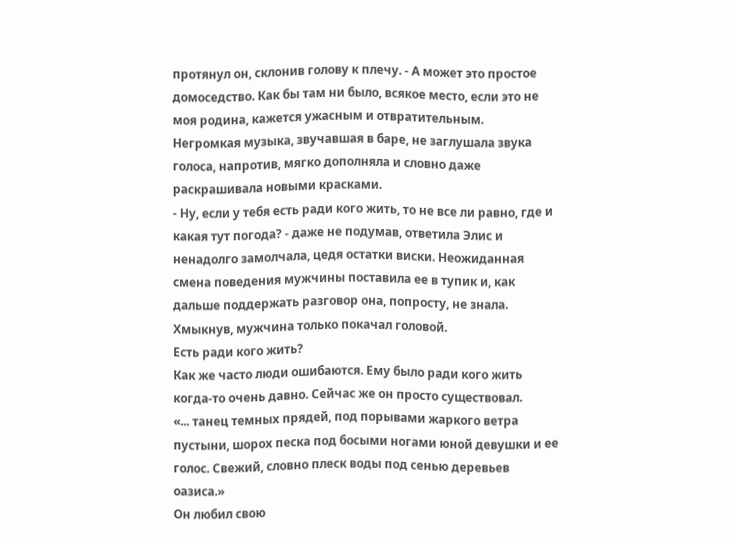протянул он, склонив голову к плечу. - А может это простое домоседство. Как бы там ни было, всякое место, если это не моя родина, кажется ужасным и отвратительным.
Негромкая музыка, звучавшая в баре, не заглушала звука голоса, напротив, мягко дополняла и словно даже раскрашивала новыми красками.
- Ну, если у тебя есть ради кого жить, то не все ли равно, где и какая тут погода? - даже не подумав, ответила Элис и ненадолго замолчала, цедя остатки виски. Неожиданная смена поведения мужчины поставила ее в тупик и, как дальше поддержать разговор она, попросту, не знала.
Хмыкнув, мужчина только покачал головой.
Есть ради кого жить?
Как же часто люди ошибаются. Ему было ради кого жить когда-то очень давно. Сейчас же он просто существовал.
«... танец темных прядей, под порывами жаркого ветра пустыни, шорох песка под босыми ногами юной девушки и ее голос. Свежий, словно плеск воды под сенью деревьев оазиса.»
Он любил свою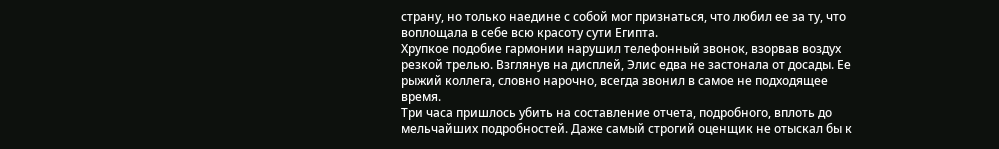страну, но только наедине с собой мог признаться, что любил ее за ту, что воплощала в себе всю красоту сути Египта.
Хрупкое подобие гармонии нарушил телефонный звонок, взорвав воздух резкой трелью. Взглянув на дисплей, Элис едва не застонала от досады. Ее рыжий коллега, словно нарочно, всегда звонил в самое не подходящее время.
Три часа пришлось убить на составление отчета, подробного, вплоть до мельчайших подробностей. Даже самый строгий оценщик не отыскал бы к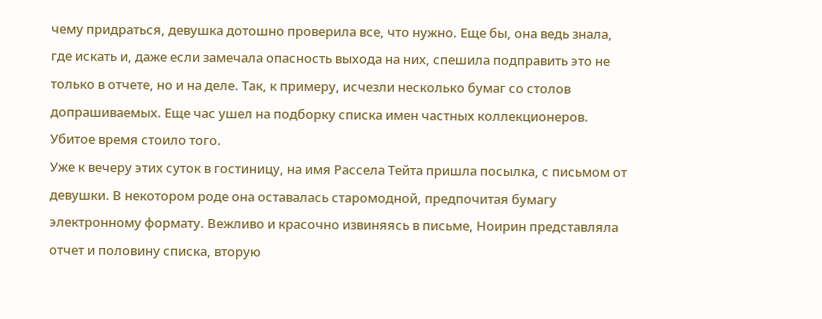чему придраться, девушка дотошно проверила все, что нужно. Еще бы, она ведь знала, где искать и, даже если замечала опасность выхода на них, спешила подправить это не только в отчете, но и на деле. Так, к примеру, исчезли несколько бумаг со столов допрашиваемых. Еще час ушел на подборку списка имен частных коллекционеров. Убитое время стоило того.
Уже к вечеру этих суток в гостиницу, на имя Рассела Тейта пришла посылка, с письмом от девушки. В некотором роде она оставалась старомодной, предпочитая бумагу электронному формату. Вежливо и красочно извиняясь в письме, Ноирин представляла отчет и половину списка, вторую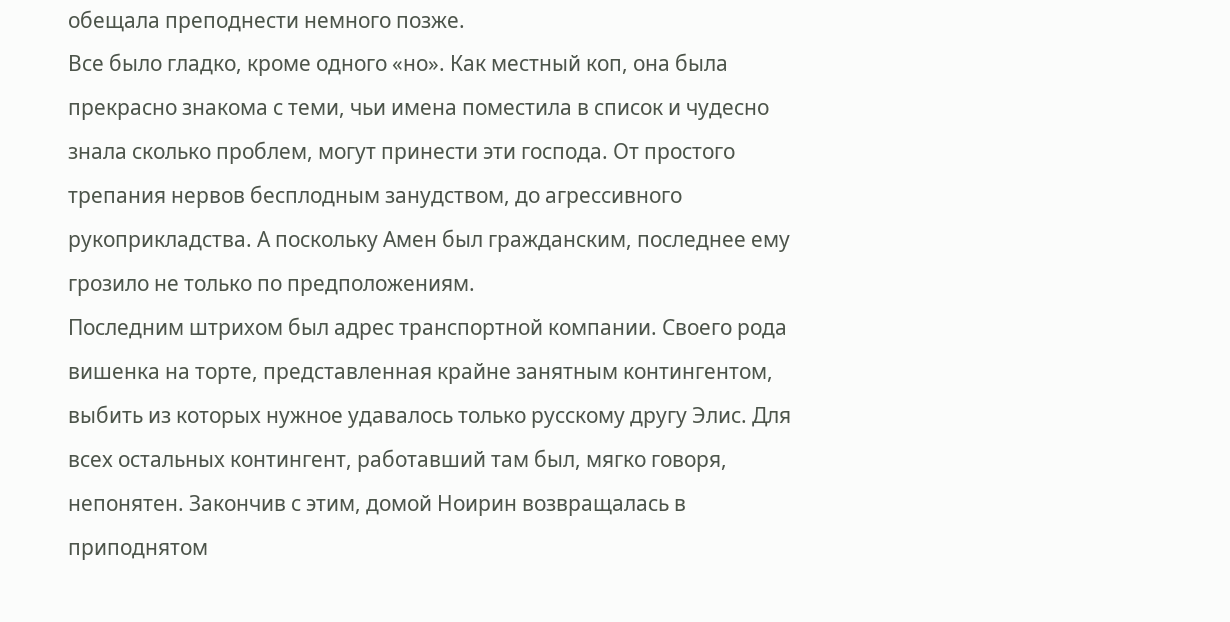обещала преподнести немного позже.
Все было гладко, кроме одного «но». Как местный коп, она была прекрасно знакома с теми, чьи имена поместила в список и чудесно знала сколько проблем, могут принести эти господа. От простого трепания нервов бесплодным занудством, до агрессивного рукоприкладства. А поскольку Амен был гражданским, последнее ему грозило не только по предположениям.
Последним штрихом был адрес транспортной компании. Своего рода вишенка на торте, представленная крайне занятным контингентом, выбить из которых нужное удавалось только русскому другу Элис. Для всех остальных контингент, работавший там был, мягко говоря, непонятен. Закончив с этим, домой Ноирин возвращалась в приподнятом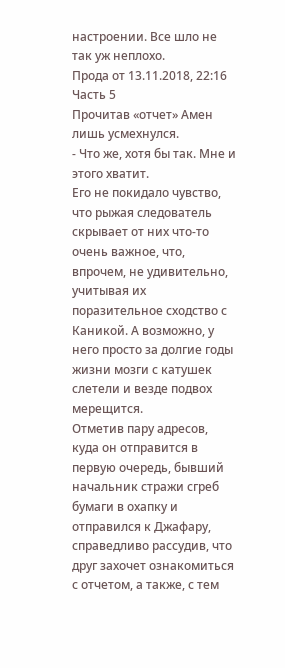настроении. Все шло не так уж неплохо.
Прода от 13.11.2018, 22:16
Часть 5
Прочитав «отчет» Амен лишь усмехнулся.
- Что же, хотя бы так. Мне и этого хватит.
Его не покидало чувство, что рыжая следователь скрывает от них что-то очень важное, что, впрочем, не удивительно, учитывая их поразительное сходство с Каникой. А возможно, у него просто за долгие годы жизни мозги с катушек слетели и везде подвох мерещится.
Отметив пару адресов, куда он отправится в первую очередь, бывший начальник стражи сгреб бумаги в охапку и отправился к Джафару, справедливо рассудив, что друг захочет ознакомиться с отчетом, а также, с тем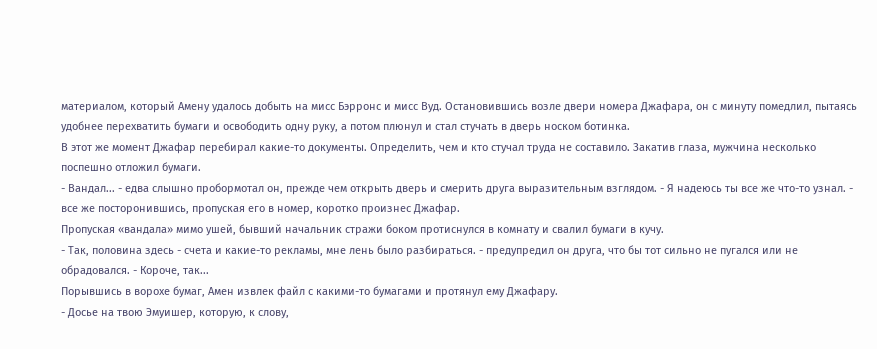материалом, который Амену удалось добыть на мисс Бэрронс и мисс Вуд. Остановившись возле двери номера Джафара, он с минуту помедлил, пытаясь удобнее перехватить бумаги и освободить одну руку, а потом плюнул и стал стучать в дверь носком ботинка.
В этот же момент Джафар перебирал какие-то документы. Определить, чем и кто стучал труда не составило. Закатив глаза, мужчина несколько поспешно отложил бумаги.
- Вандал... - едва слышно пробормотал он, прежде чем открыть дверь и смерить друга выразительным взглядом. - Я надеюсь ты все же что-то узнал. - все же посторонившись, пропуская его в номер, коротко произнес Джафар.
Пропуская «вандала» мимо ушей, бывший начальник стражи боком протиснулся в комнату и свалил бумаги в кучу.
- Так, половина здесь - счета и какие-то рекламы, мне лень было разбираться. - предупредил он друга, что бы тот сильно не пугался или не обрадовался. - Короче, так...
Порывшись в ворохе бумаг, Амен извлек файл с какими-то бумагами и протянул ему Джафару.
- Досье на твою Эмуишер, которую, к слову,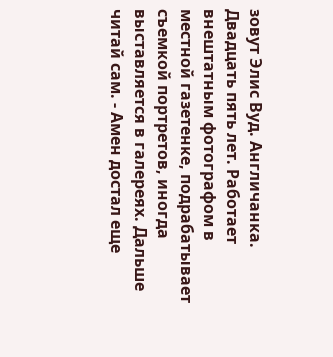зовут Элис Вуд. Англичанка. Двадцать пять лет. Работает внештатным фотографом в местной газетенке, подрабатывает съемкой портретов, иногда выставляется в галереях. Дальше читай сам. - Амен достал еще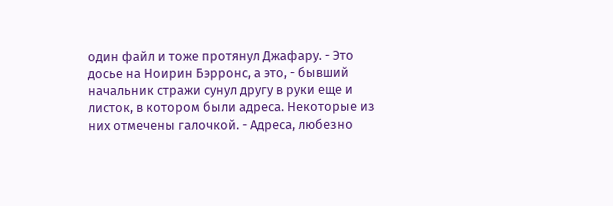один файл и тоже протянул Джафару. - Это досье на Ноирин Бэрронс, а это, - бывший начальник стражи сунул другу в руки еще и листок, в котором были адреса. Некоторые из них отмечены галочкой. - Адреса, любезно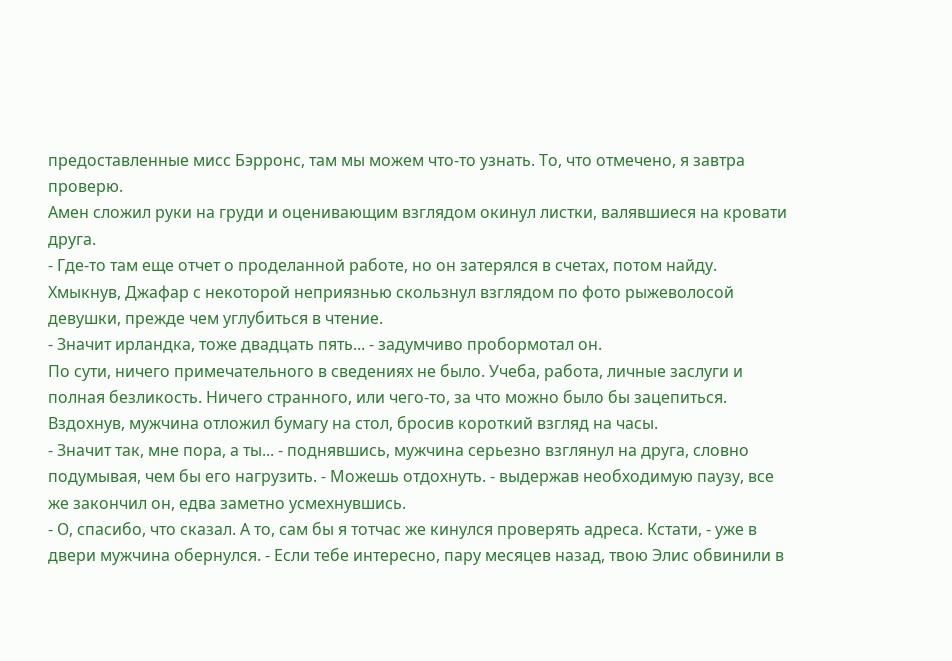предоставленные мисс Бэрронс, там мы можем что-то узнать. То, что отмечено, я завтра проверю.
Амен сложил руки на груди и оценивающим взглядом окинул листки, валявшиеся на кровати друга.
- Где-то там еще отчет о проделанной работе, но он затерялся в счетах, потом найду.
Хмыкнув, Джафар с некоторой неприязнью скользнул взглядом по фото рыжеволосой девушки, прежде чем углубиться в чтение.
- Значит ирландка, тоже двадцать пять... - задумчиво пробормотал он.
По сути, ничего примечательного в сведениях не было. Учеба, работа, личные заслуги и полная безликость. Ничего странного, или чего-то, за что можно было бы зацепиться. Вздохнув, мужчина отложил бумагу на стол, бросив короткий взгляд на часы.
- Значит так, мне пора, а ты... - поднявшись, мужчина серьезно взглянул на друга, словно подумывая, чем бы его нагрузить. - Можешь отдохнуть. - выдержав необходимую паузу, все же закончил он, едва заметно усмехнувшись.
- О, спасибо, что сказал. А то, сам бы я тотчас же кинулся проверять адреса. Кстати, - уже в двери мужчина обернулся. - Если тебе интересно, пару месяцев назад, твою Элис обвинили в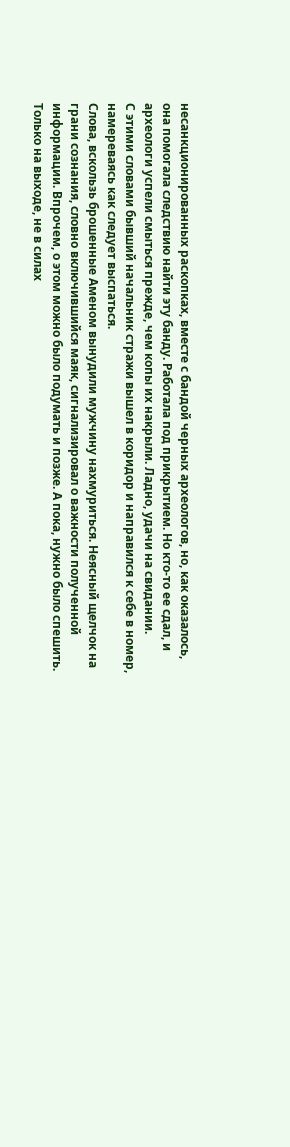несанкционированных раскопках, вместе с бандой черных археологов, но, как оказалось, она помогала следствию найти эту банду. Работала под прикрытием. Но кто-то ее сдал, и археологи успели смыться прежде, чем копы их накрыли. Ладно, удачи на свидании.
С этими словами бывший начальник стражи вышел в коридор и направился к себе в номер, намереваясь как следует выспаться.
Слова, вскользь брошенные Аменом вынудили мужчину нахмуриться. Неясный щелчок на грани сознания, словно включившийся маяк, сигнализировал о важности полученной информации. Впрочем, о этом можно было подумать и позже. А пока, нужно было спешить. Только на выходе, не в силах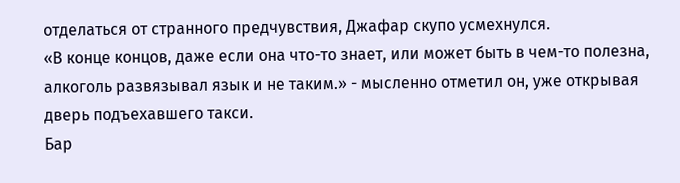отделаться от странного предчувствия, Джафар скупо усмехнулся.
«В конце концов, даже если она что-то знает, или может быть в чем-то полезна, алкоголь развязывал язык и не таким.» - мысленно отметил он, уже открывая дверь подъехавшего такси.
Бар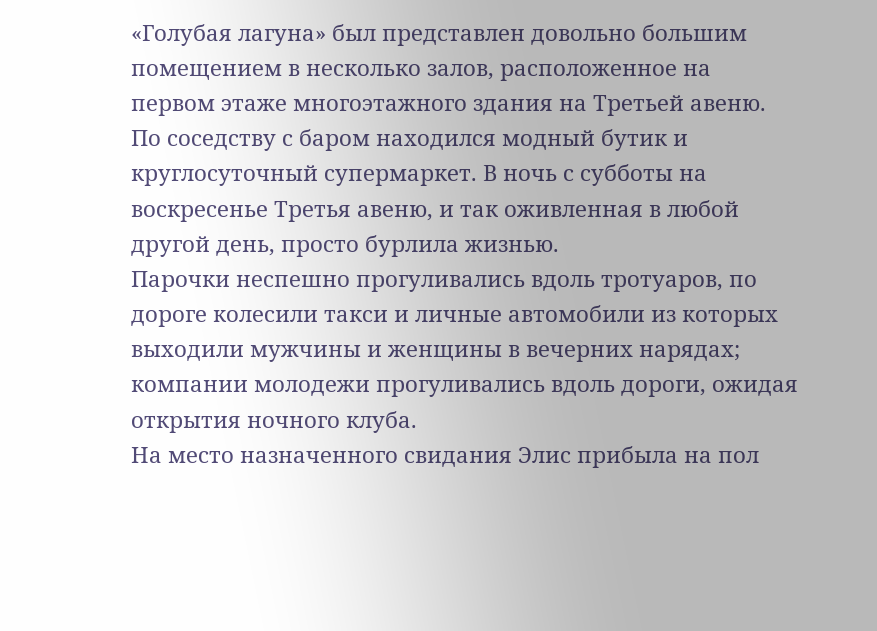«Голубая лагуна» был представлен довольно большим помещением в несколько залов, расположенное на первом этаже многоэтажного здания на Третьей авеню. По соседству с баром находился модный бутик и круглосуточный супермаркет. В ночь с субботы на воскресенье Третья авеню, и так оживленная в любой другой день, просто бурлила жизнью.
Парочки неспешно прогуливались вдоль тротуаров, по дороге колесили такси и личные автомобили из которых выходили мужчины и женщины в вечерних нарядах; компании молодежи прогуливались вдоль дороги, ожидая открытия ночного клуба.
На место назначенного свидания Элис прибыла на пол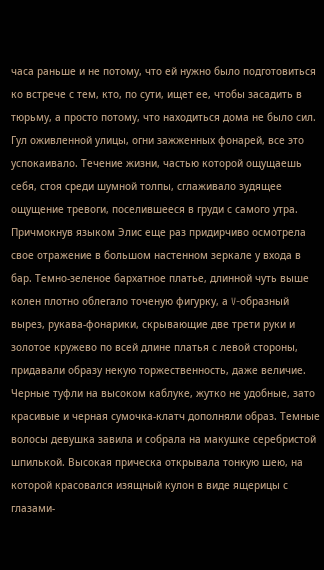часа раньше и не потому, что ей нужно было подготовиться ко встрече с тем, кто, по сути, ищет ее, чтобы засадить в тюрьму, а просто потому, что находиться дома не было сил. Гул оживленной улицы, огни зажженных фонарей, все это успокаивало. Течение жизни, частью которой ощущаешь себя, стоя среди шумной толпы, сглаживало зудящее ощущение тревоги, поселившееся в груди с самого утра.
Причмокнув языком Элис еще раз придирчиво осмотрела свое отражение в большом настенном зеркале у входа в бар. Темно-зеленое бархатное платье, длинной чуть выше колен плотно облегало точеную фигурку, а V-образный вырез, рукава-фонарики, скрывающие две трети руки и золотое кружево по всей длине платья с левой стороны, придавали образу некую торжественность, даже величие. Черные туфли на высоком каблуке, жутко не удобные, зато красивые и черная сумочка-клатч дополняли образ. Темные волосы девушка завила и собрала на макушке серебристой шпилькой. Высокая прическа открывала тонкую шею, на которой красовался изящный кулон в виде ящерицы с глазами-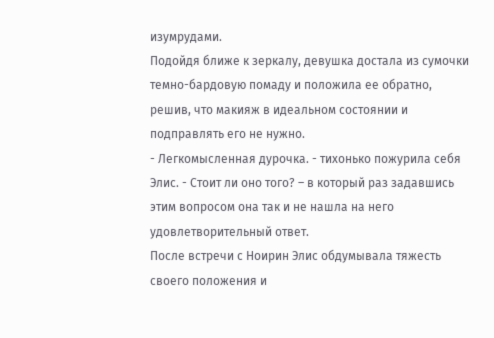изумрудами.
Подойдя ближе к зеркалу, девушка достала из сумочки темно-бардовую помаду и положила ее обратно, решив, что макияж в идеальном состоянии и подправлять его не нужно.
- Легкомысленная дурочка. - тихонько пожурила себя Элис. - Стоит ли оно того? – в который раз задавшись этим вопросом она так и не нашла на него удовлетворительный ответ.
После встречи с Ноирин Элис обдумывала тяжесть своего положения и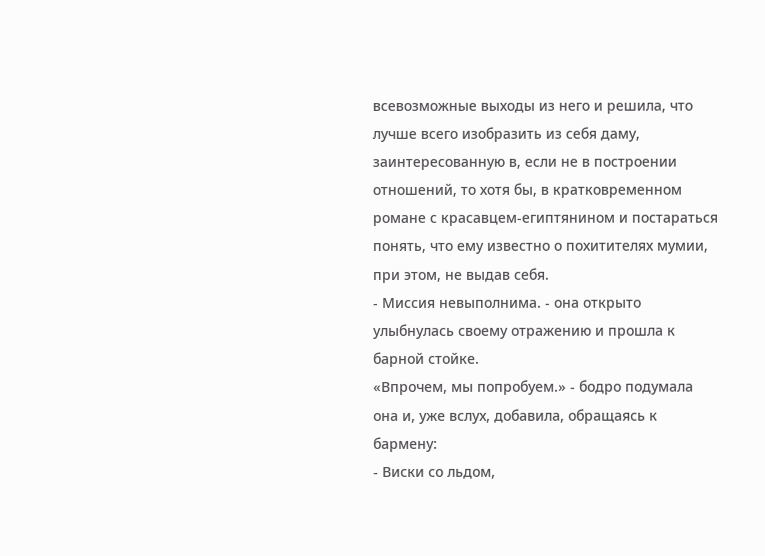всевозможные выходы из него и решила, что лучше всего изобразить из себя даму, заинтересованную в, если не в построении отношений, то хотя бы, в кратковременном романе с красавцем-египтянином и постараться понять, что ему известно о похитителях мумии, при этом, не выдав себя.
- Миссия невыполнима. - она открыто улыбнулась своему отражению и прошла к барной стойке.
«Впрочем, мы попробуем.» - бодро подумала она и, уже вслух, добавила, обращаясь к бармену:
- Виски со льдом,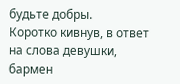будьте добры.
Коротко кивнув, в ответ на слова девушки, бармен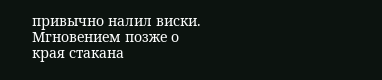привычно налил виски. Мгновением позже о края стакана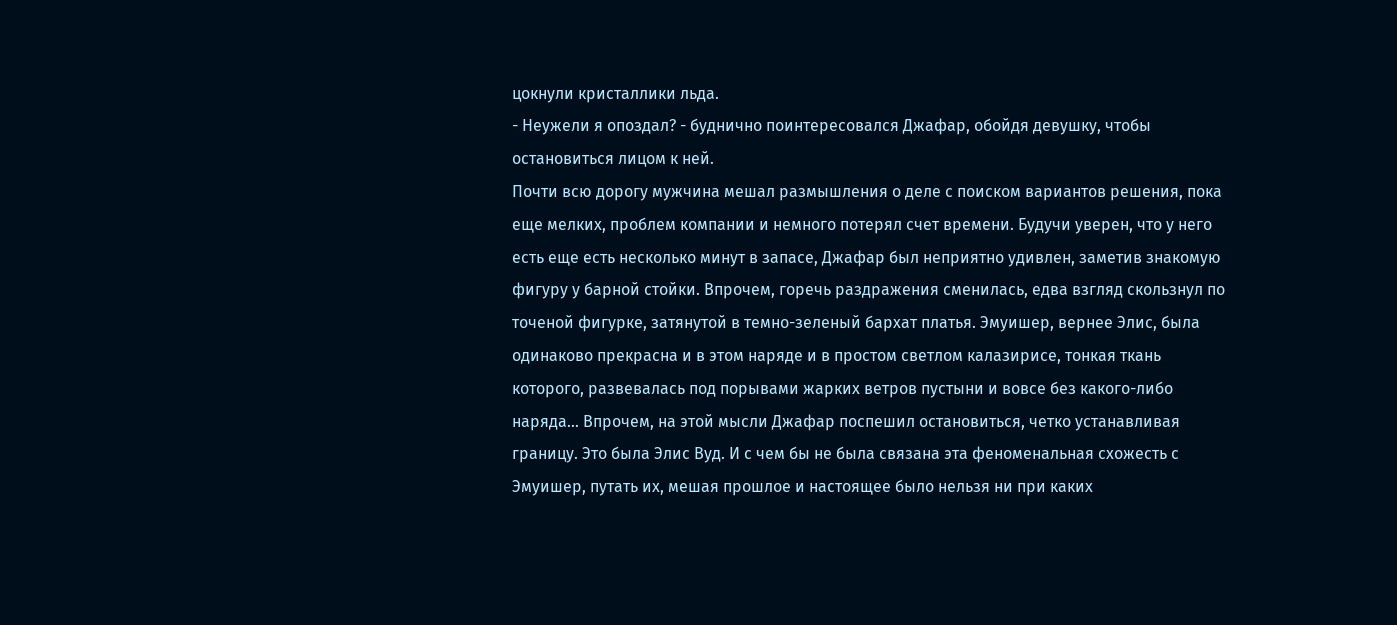цокнули кристаллики льда.
- Неужели я опоздал? - буднично поинтересовался Джафар, обойдя девушку, чтобы остановиться лицом к ней.
Почти всю дорогу мужчина мешал размышления о деле с поиском вариантов решения, пока еще мелких, проблем компании и немного потерял счет времени. Будучи уверен, что у него есть еще есть несколько минут в запасе, Джафар был неприятно удивлен, заметив знакомую фигуру у барной стойки. Впрочем, горечь раздражения сменилась, едва взгляд скользнул по точеной фигурке, затянутой в темно-зеленый бархат платья. Эмуишер, вернее Элис, была одинаково прекрасна и в этом наряде и в простом светлом калазирисе, тонкая ткань которого, развевалась под порывами жарких ветров пустыни и вовсе без какого-либо наряда... Впрочем, на этой мысли Джафар поспешил остановиться, четко устанавливая границу. Это была Элис Вуд. И с чем бы не была связана эта феноменальная схожесть с Эмуишер, путать их, мешая прошлое и настоящее было нельзя ни при каких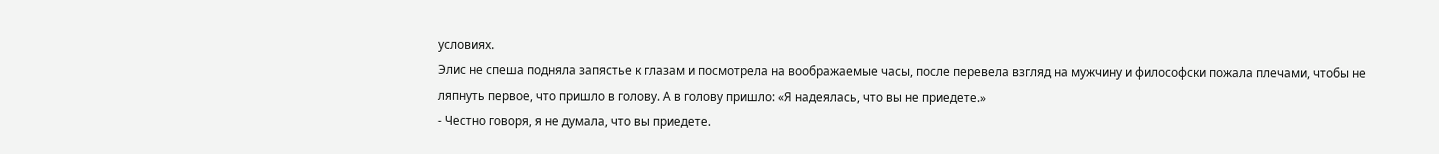условиях.
Элис не спеша подняла запястье к глазам и посмотрела на воображаемые часы, после перевела взгляд на мужчину и философски пожала плечами, чтобы не ляпнуть первое, что пришло в голову. А в голову пришло: «Я надеялась, что вы не приедете.»
- Честно говоря, я не думала, что вы приедете.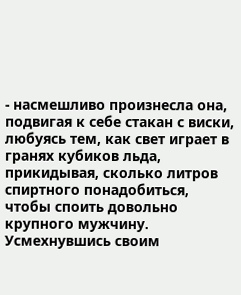- насмешливо произнесла она, подвигая к себе стакан с виски, любуясь тем, как свет играет в гранях кубиков льда, прикидывая, сколько литров спиртного понадобиться, чтобы споить довольно крупного мужчину.
Усмехнувшись своим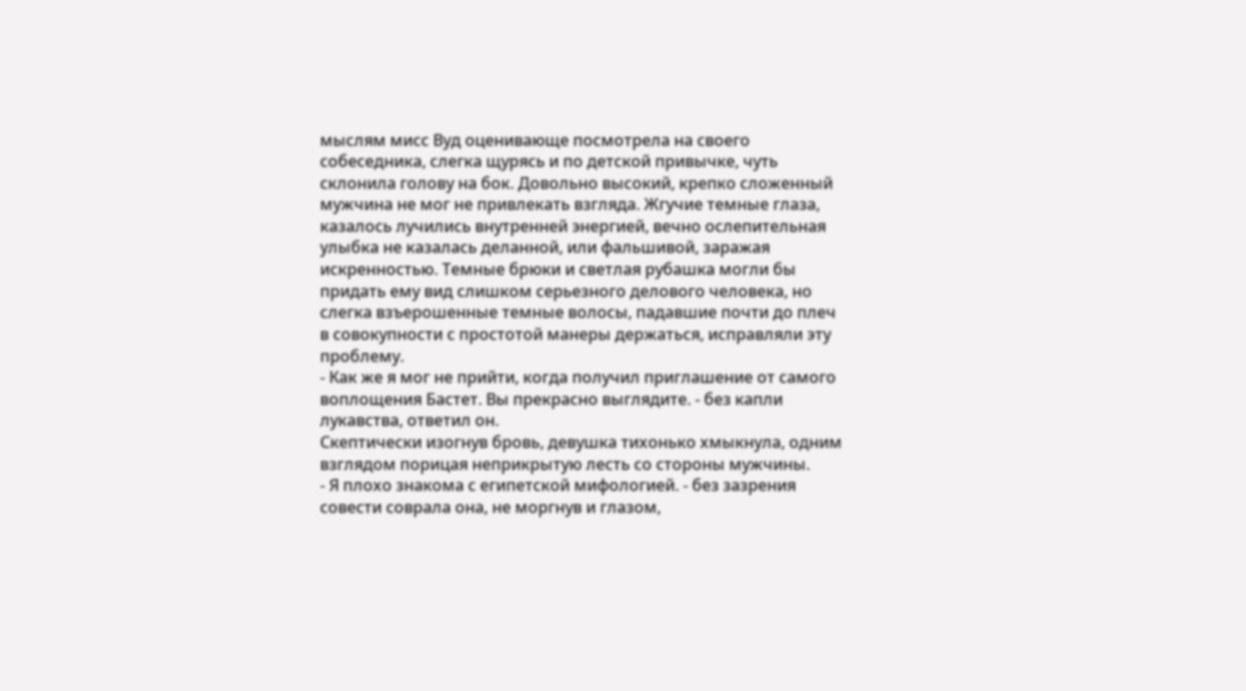мыслям мисс Вуд оценивающе посмотрела на своего собеседника, слегка щурясь и по детской привычке, чуть склонила голову на бок. Довольно высокий, крепко сложенный мужчина не мог не привлекать взгляда. Жгучие темные глаза, казалось лучились внутренней энергией, вечно ослепительная улыбка не казалась деланной, или фальшивой, заражая искренностью. Темные брюки и светлая рубашка могли бы придать ему вид слишком серьезного делового человека, но слегка взъерошенные темные волосы, падавшие почти до плеч в совокупности с простотой манеры держаться, исправляли эту проблему.
- Как же я мог не прийти, когда получил приглашение от самого воплощения Бастет. Вы прекрасно выглядите. - без капли лукавства, ответил он.
Скептически изогнув бровь, девушка тихонько хмыкнула, одним взглядом порицая неприкрытую лесть со стороны мужчины.
- Я плохо знакома с египетской мифологией. - без зазрения совести соврала она, не моргнув и глазом,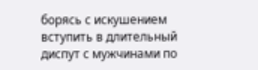борясь с искушением вступить в длительный диспут с мужчинами по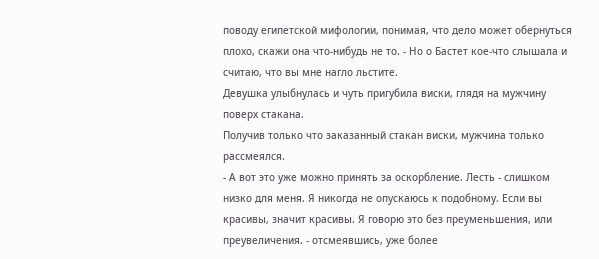поводу египетской мифологии, понимая, что дело может обернуться плохо, скажи она что-нибудь не то. - Но о Бастет кое-что слышала и считаю, что вы мне нагло льстите.
Девушка улыбнулась и чуть пригубила виски, глядя на мужчину поверх стакана.
Получив только что заказанный стакан виски, мужчина только рассмеялся.
- А вот это уже можно принять за оскорбление. Лесть - слишком низко для меня. Я никогда не опускаюсь к подобному. Если вы красивы, значит красивы. Я говорю это без преуменьшения, или преувеличения. - отсмеявшись, уже более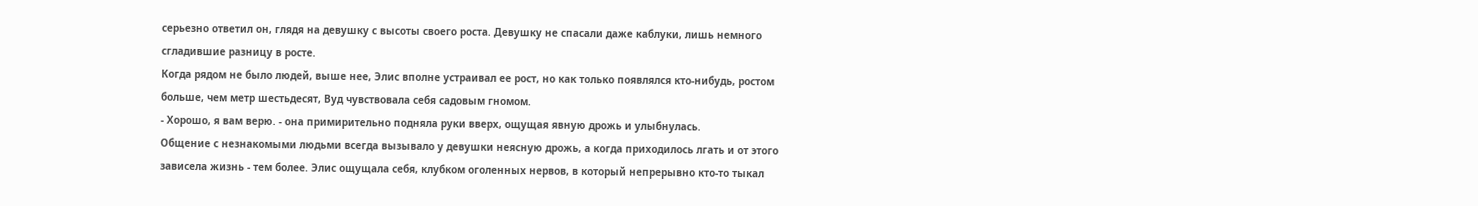серьезно ответил он, глядя на девушку с высоты своего роста. Девушку не спасали даже каблуки, лишь немного сгладившие разницу в росте.
Когда рядом не было людей, выше нее, Элис вполне устраивал ее рост, но как только появлялся кто-нибудь, ростом больше, чем метр шестьдесят, Вуд чувствовала себя садовым гномом.
- Хорошо, я вам верю. - она примирительно подняла руки вверх, ощущая явную дрожь и улыбнулась.
Общение с незнакомыми людьми всегда вызывало у девушки неясную дрожь, а когда приходилось лгать и от этого зависела жизнь - тем более. Элис ощущала себя, клубком оголенных нервов, в который непрерывно кто-то тыкал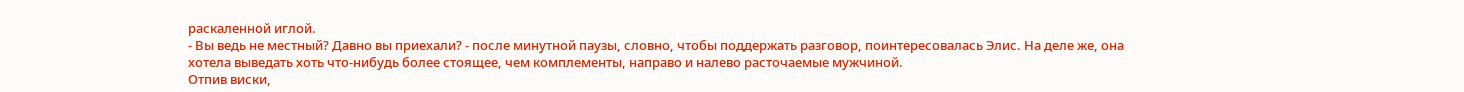раскаленной иглой.
- Вы ведь не местный? Давно вы приехали? - после минутной паузы, словно, чтобы поддержать разговор, поинтересовалась Элис. На деле же, она хотела выведать хоть что-нибудь более стоящее, чем комплементы, направо и налево расточаемые мужчиной.
Отпив виски,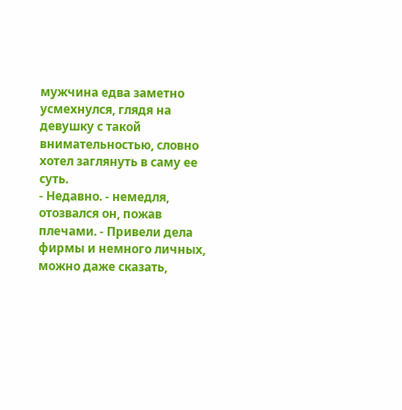мужчина едва заметно усмехнулся, глядя на девушку с такой внимательностью, словно хотел заглянуть в саму ее суть.
- Недавно. - немедля, отозвался он, пожав плечами. - Привели дела фирмы и немного личных, можно даже сказать,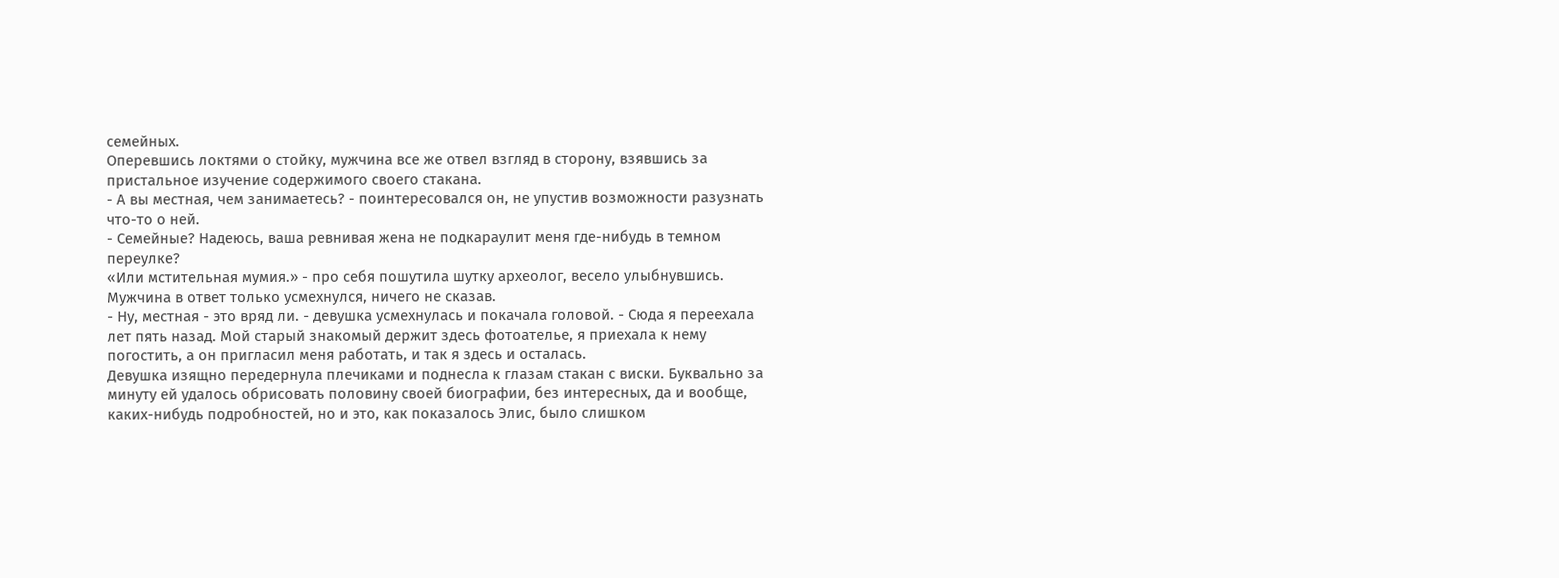семейных.
Оперевшись локтями о стойку, мужчина все же отвел взгляд в сторону, взявшись за пристальное изучение содержимого своего стакана.
- А вы местная, чем занимаетесь? - поинтересовался он, не упустив возможности разузнать что-то о ней.
- Семейные? Надеюсь, ваша ревнивая жена не подкараулит меня где-нибудь в темном переулке?
«Или мстительная мумия.» - про себя пошутила шутку археолог, весело улыбнувшись.
Мужчина в ответ только усмехнулся, ничего не сказав.
- Ну, местная - это вряд ли. - девушка усмехнулась и покачала головой. - Сюда я переехала лет пять назад. Мой старый знакомый держит здесь фотоателье, я приехала к нему погостить, а он пригласил меня работать, и так я здесь и осталась.
Девушка изящно передернула плечиками и поднесла к глазам стакан с виски. Буквально за минуту ей удалось обрисовать половину своей биографии, без интересных, да и вообще, каких-нибудь подробностей, но и это, как показалось Элис, было слишком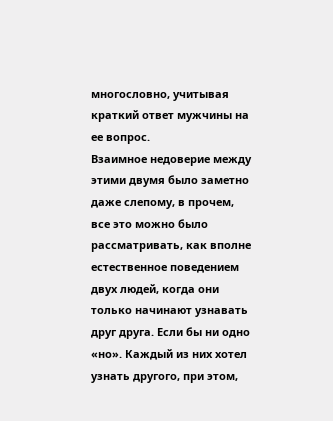многословно, учитывая краткий ответ мужчины на ее вопрос.
Взаимное недоверие между этими двумя было заметно даже слепому, в прочем, все это можно было рассматривать, как вполне естественное поведением двух людей, когда они только начинают узнавать друг друга. Если бы ни одно «но». Каждый из них хотел узнать другого, при этом,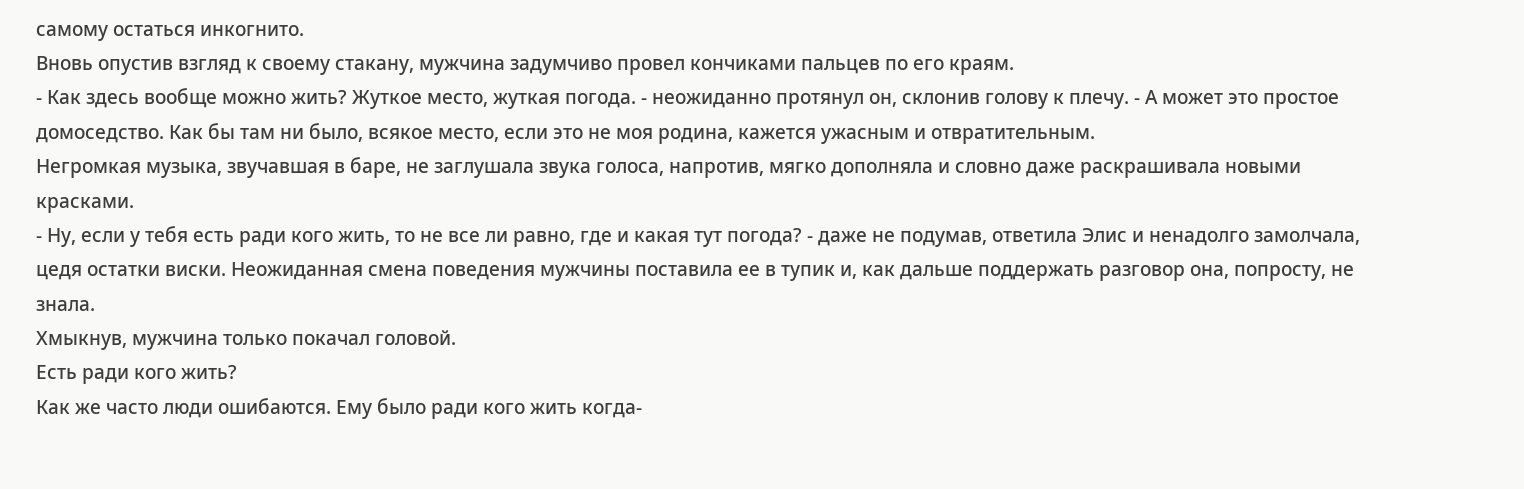самому остаться инкогнито.
Вновь опустив взгляд к своему стакану, мужчина задумчиво провел кончиками пальцев по его краям.
- Как здесь вообще можно жить? Жуткое место, жуткая погода. - неожиданно протянул он, склонив голову к плечу. - А может это простое домоседство. Как бы там ни было, всякое место, если это не моя родина, кажется ужасным и отвратительным.
Негромкая музыка, звучавшая в баре, не заглушала звука голоса, напротив, мягко дополняла и словно даже раскрашивала новыми красками.
- Ну, если у тебя есть ради кого жить, то не все ли равно, где и какая тут погода? - даже не подумав, ответила Элис и ненадолго замолчала, цедя остатки виски. Неожиданная смена поведения мужчины поставила ее в тупик и, как дальше поддержать разговор она, попросту, не знала.
Хмыкнув, мужчина только покачал головой.
Есть ради кого жить?
Как же часто люди ошибаются. Ему было ради кого жить когда-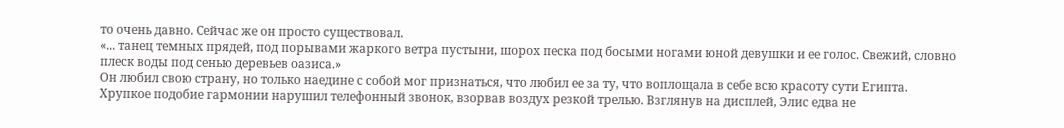то очень давно. Сейчас же он просто существовал.
«... танец темных прядей, под порывами жаркого ветра пустыни, шорох песка под босыми ногами юной девушки и ее голос. Свежий, словно плеск воды под сенью деревьев оазиса.»
Он любил свою страну, но только наедине с собой мог признаться, что любил ее за ту, что воплощала в себе всю красоту сути Египта.
Хрупкое подобие гармонии нарушил телефонный звонок, взорвав воздух резкой трелью. Взглянув на дисплей, Элис едва не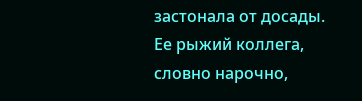застонала от досады. Ее рыжий коллега, словно нарочно,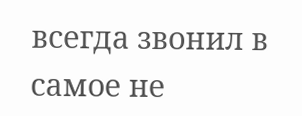всегда звонил в самое не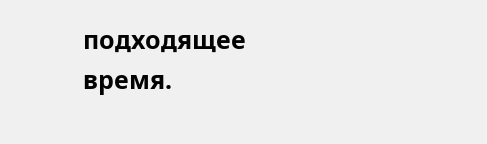подходящее время.